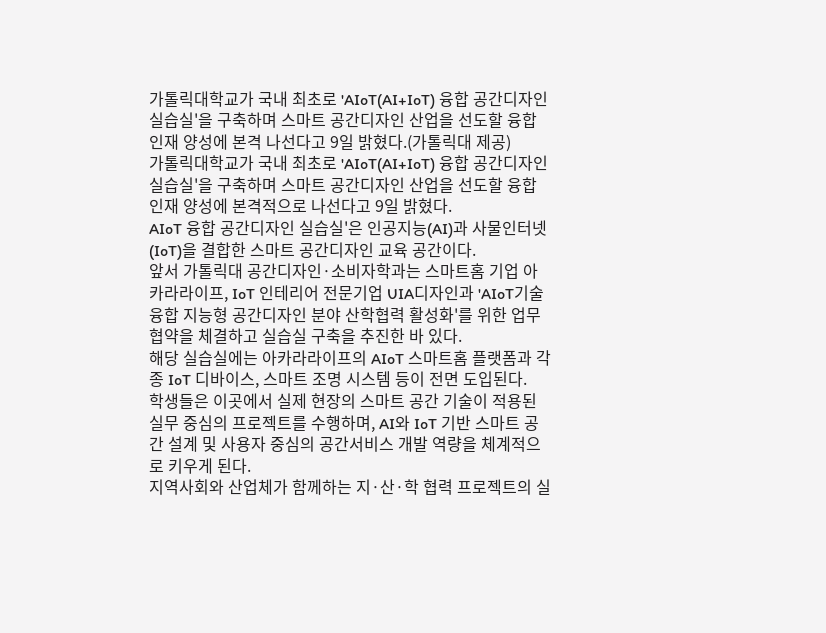가톨릭대학교가 국내 최초로 'AIoT(AI+IoT) 융합 공간디자인 실습실'을 구축하며 스마트 공간디자인 산업을 선도할 융합 인재 양성에 본격 나선다고 9일 밝혔다.(가톨릭대 제공)
가톨릭대학교가 국내 최초로 'AIoT(AI+IoT) 융합 공간디자인 실습실'을 구축하며 스마트 공간디자인 산업을 선도할 융합 인재 양성에 본격적으로 나선다고 9일 밝혔다.
AIoT 융합 공간디자인 실습실'은 인공지능(AI)과 사물인터넷(IoT)을 결합한 스마트 공간디자인 교육 공간이다.
앞서 가톨릭대 공간디자인·소비자학과는 스마트홈 기업 아카라라이프, IoT 인테리어 전문기업 UIA디자인과 'AIoT기술 융합 지능형 공간디자인 분야 산학협력 활성화'를 위한 업무협약을 체결하고 실습실 구축을 추진한 바 있다.
해당 실습실에는 아카라라이프의 AIoT 스마트홈 플랫폼과 각종 IoT 디바이스, 스마트 조명 시스템 등이 전면 도입된다.
학생들은 이곳에서 실제 현장의 스마트 공간 기술이 적용된 실무 중심의 프로젝트를 수행하며, AI와 IoT 기반 스마트 공간 설계 및 사용자 중심의 공간서비스 개발 역량을 체계적으로 키우게 된다.
지역사회와 산업체가 함께하는 지·산·학 협력 프로젝트의 실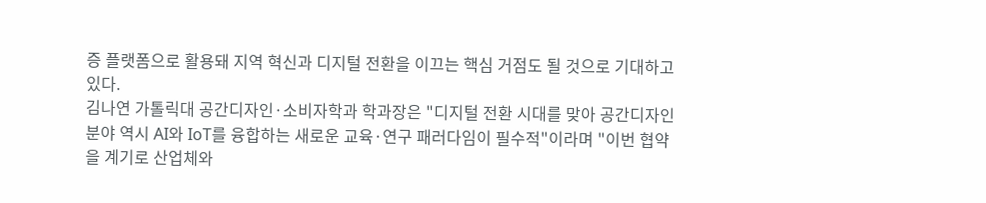증 플랫폼으로 활용돼 지역 혁신과 디지털 전환을 이끄는 핵심 거점도 될 것으로 기대하고 있다.
김나연 가톨릭대 공간디자인·소비자학과 학과장은 "디지털 전환 시대를 맞아 공간디자인 분야 역시 AI와 IoT를 융합하는 새로운 교육·연구 패러다임이 필수적"이라며 "이번 협약을 계기로 산업체와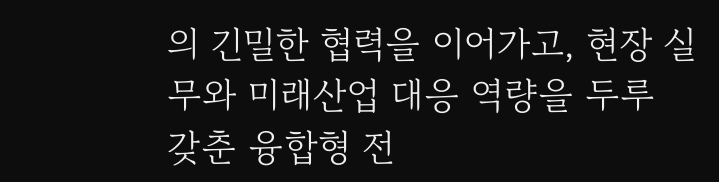의 긴밀한 협력을 이어가고, 현장 실무와 미래산업 대응 역량을 두루 갖춘 융합형 전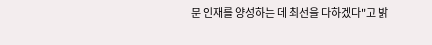문 인재를 양성하는 데 최선을 다하겠다"고 밝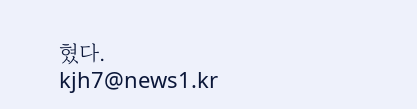혔다.
kjh7@news1.kr